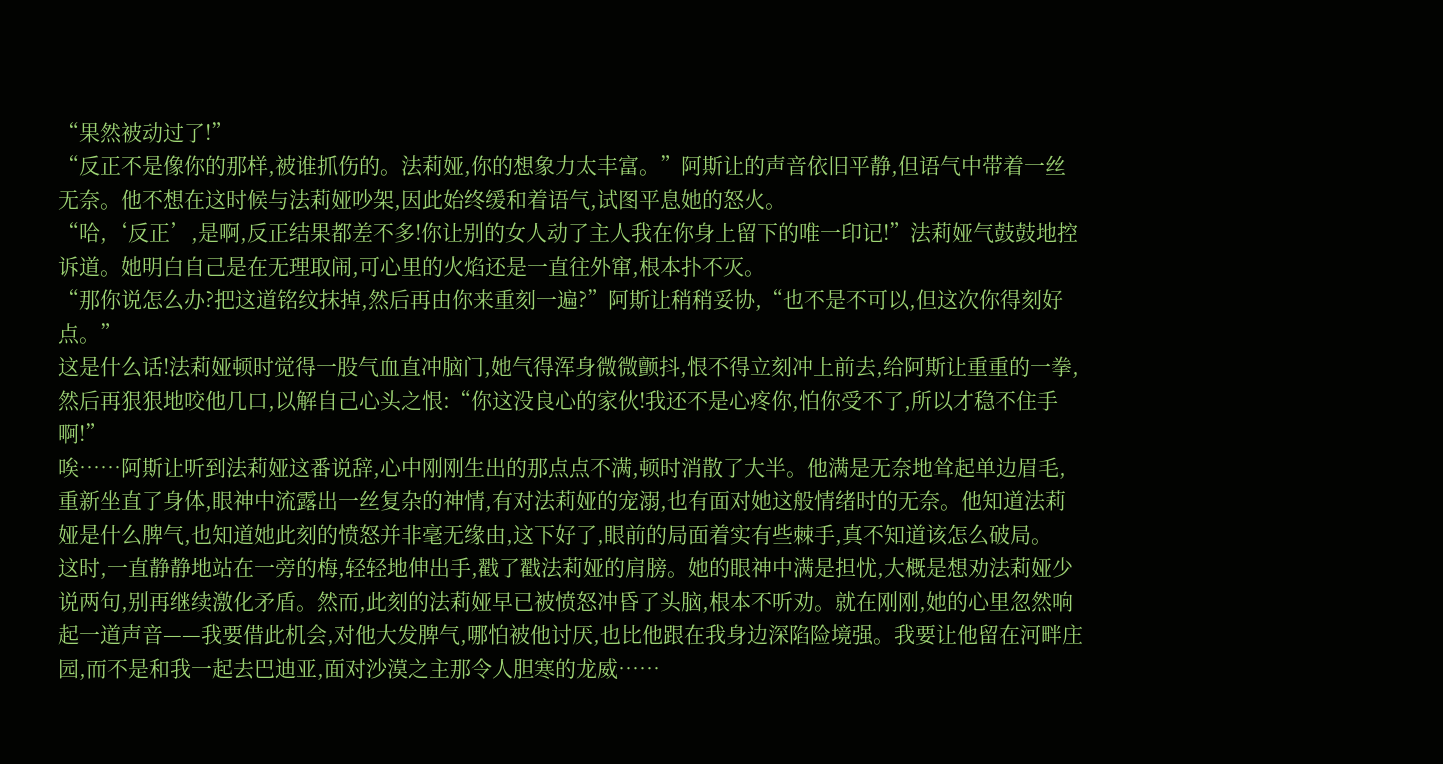“果然被动过了!”
“反正不是像你的那样,被谁抓伤的。法莉娅,你的想象力太丰富。”阿斯让的声音依旧平静,但语气中带着一丝无奈。他不想在这时候与法莉娅吵架,因此始终缓和着语气,试图平息她的怒火。
“哈,‘反正’,是啊,反正结果都差不多!你让别的女人动了主人我在你身上留下的唯一印记!”法莉娅气鼓鼓地控诉道。她明白自己是在无理取闹,可心里的火焰还是一直往外窜,根本扑不灭。
“那你说怎么办?把这道铭纹抹掉,然后再由你来重刻一遍?”阿斯让稍稍妥协,“也不是不可以,但这次你得刻好点。”
这是什么话!法莉娅顿时觉得一股气血直冲脑门,她气得浑身微微颤抖,恨不得立刻冲上前去,给阿斯让重重的一拳,然后再狠狠地咬他几口,以解自己心头之恨:“你这没良心的家伙!我还不是心疼你,怕你受不了,所以才稳不住手啊!”
唉……阿斯让听到法莉娅这番说辞,心中刚刚生出的那点点不满,顿时消散了大半。他满是无奈地耸起单边眉毛,重新坐直了身体,眼神中流露出一丝复杂的神情,有对法莉娅的宠溺,也有面对她这般情绪时的无奈。他知道法莉娅是什么脾气,也知道她此刻的愤怒并非毫无缘由,这下好了,眼前的局面着实有些棘手,真不知道该怎么破局。
这时,一直静静地站在一旁的梅,轻轻地伸出手,戳了戳法莉娅的肩膀。她的眼神中满是担忧,大概是想劝法莉娅少说两句,别再继续激化矛盾。然而,此刻的法莉娅早已被愤怒冲昏了头脑,根本不听劝。就在刚刚,她的心里忽然响起一道声音——我要借此机会,对他大发脾气,哪怕被他讨厌,也比他跟在我身边深陷险境强。我要让他留在河畔庄园,而不是和我一起去巴迪亚,面对沙漠之主那令人胆寒的龙威……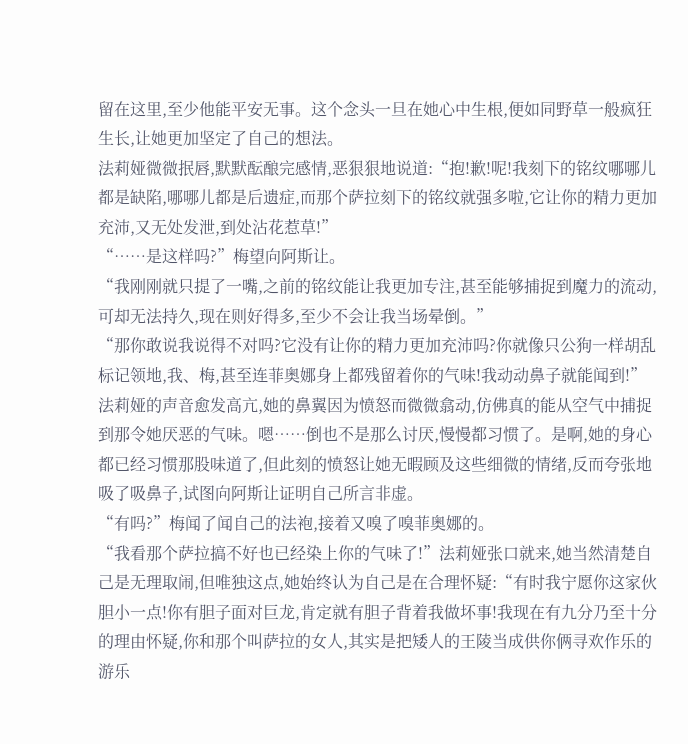留在这里,至少他能平安无事。这个念头一旦在她心中生根,便如同野草一般疯狂生长,让她更加坚定了自己的想法。
法莉娅微微抿唇,默默酝酿完感情,恶狠狠地说道:“抱!歉!呢!我刻下的铭纹哪哪儿都是缺陷,哪哪儿都是后遗症,而那个萨拉刻下的铭纹就强多啦,它让你的精力更加充沛,又无处发泄,到处沾花惹草!”
“……是这样吗?”梅望向阿斯让。
“我刚刚就只提了一嘴,之前的铭纹能让我更加专注,甚至能够捕捉到魔力的流动,可却无法持久,现在则好得多,至少不会让我当场晕倒。”
“那你敢说我说得不对吗?它没有让你的精力更加充沛吗?你就像只公狗一样胡乱标记领地,我、梅,甚至连菲奥娜身上都残留着你的气味!我动动鼻子就能闻到!”法莉娅的声音愈发高亢,她的鼻翼因为愤怒而微微翕动,仿佛真的能从空气中捕捉到那令她厌恶的气味。嗯……倒也不是那么讨厌,慢慢都习惯了。是啊,她的身心都已经习惯那股味道了,但此刻的愤怒让她无暇顾及这些细微的情绪,反而夸张地吸了吸鼻子,试图向阿斯让证明自己所言非虚。
“有吗?”梅闻了闻自己的法袍,接着又嗅了嗅菲奥娜的。
“我看那个萨拉搞不好也已经染上你的气味了!”法莉娅张口就来,她当然清楚自己是无理取闹,但唯独这点,她始终认为自己是在合理怀疑:“有时我宁愿你这家伙胆小一点!你有胆子面对巨龙,肯定就有胆子背着我做坏事!我现在有九分乃至十分的理由怀疑,你和那个叫萨拉的女人,其实是把矮人的王陵当成供你俩寻欢作乐的游乐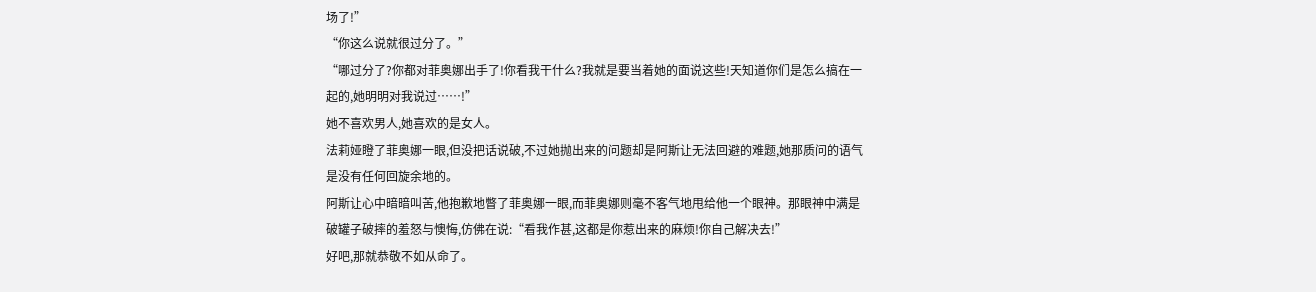场了!”
“你这么说就很过分了。”
“哪过分了?你都对菲奥娜出手了!你看我干什么?我就是要当着她的面说这些!天知道你们是怎么搞在一起的,她明明对我说过……!”
她不喜欢男人,她喜欢的是女人。
法莉娅瞪了菲奥娜一眼,但没把话说破,不过她抛出来的问题却是阿斯让无法回避的难题,她那质问的语气是没有任何回旋余地的。
阿斯让心中暗暗叫苦,他抱歉地瞥了菲奥娜一眼,而菲奥娜则毫不客气地甩给他一个眼神。那眼神中满是破罐子破摔的羞怒与懊悔,仿佛在说:“看我作甚,这都是你惹出来的麻烦!你自己解决去!”
好吧,那就恭敬不如从命了。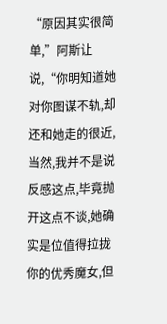“原因其实很简单,”阿斯让说,“你明知道她对你图谋不轨,却还和她走的很近,当然,我并不是说反感这点,毕竟抛开这点不谈,她确实是位值得拉拢你的优秀魔女,但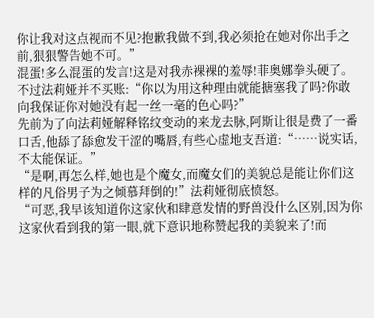你让我对这点视而不见?抱歉我做不到,我必须抢在她对你出手之前,狠狠警告她不可。”
混蛋!多么混蛋的发言!这是对我赤裸裸的羞辱!菲奥娜拳头硬了。
不过法莉娅并不买账:“你以为用这种理由就能搪塞我了吗?你敢向我保证你对她没有起一丝一毫的色心吗?”
先前为了向法莉娅解释铭纹变动的来龙去脉,阿斯让很是费了一番口舌,他舔了舔愈发干涩的嘴唇,有些心虚地支吾道:“……说实话,不太能保证。”
“是啊,再怎么样,她也是个魔女,而魔女们的美貌总是能让你们这样的凡俗男子为之倾慕拜倒的!”法莉娅彻底愤怒。
“可恶,我早该知道你这家伙和肆意发情的野兽没什么区别,因为你这家伙看到我的第一眼,就下意识地称赞起我的美貌来了!而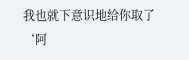我也就下意识地给你取了‘阿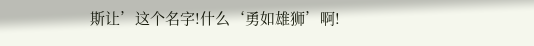斯让’这个名字!什么‘勇如雄狮’啊!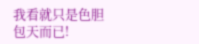我看就只是色胆包天而已!